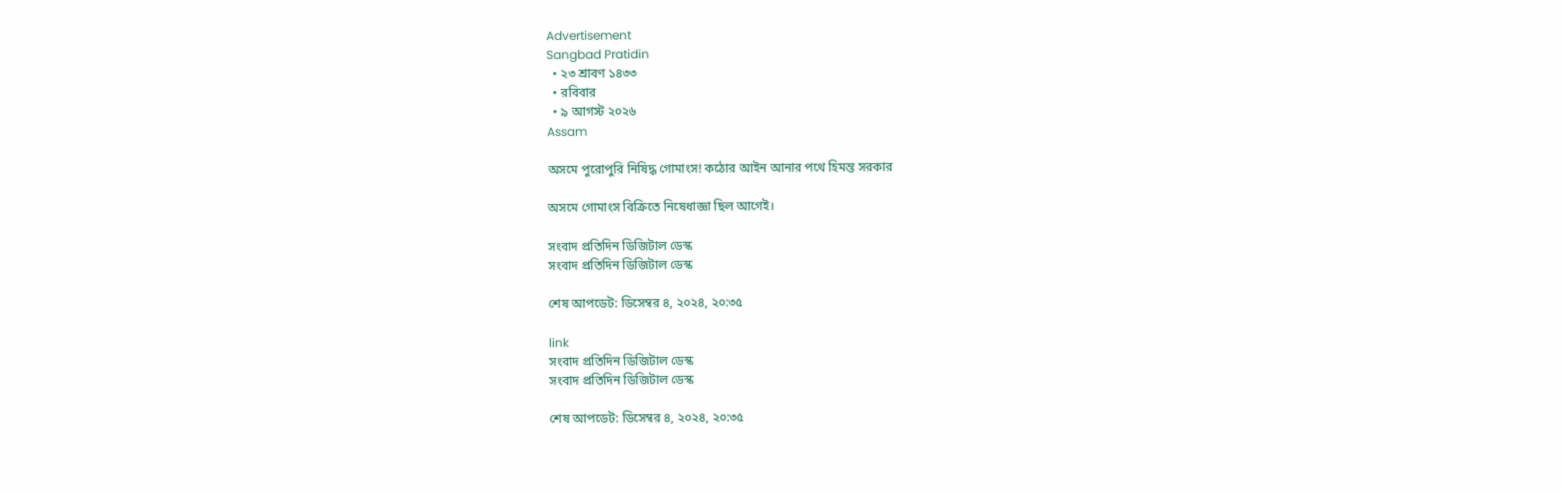Advertisement
Sangbad Pratidin
  • ২৩ শ্রাবণ ১৪৩৩
  • রবিবার
  • ৯ আগস্ট ২০২৬
Assam

অসমে পুরোপুরি নিষিদ্ধ গোমাংস! কঠোর আইন আনার পথে হিমন্ত সরকার

অসমে গোমাংস বিক্রিতে নিষেধাজ্ঞা ছিল আগেই।

সংবাদ প্রতিদিন ডিজিটাল ডেস্ক
সংবাদ প্রতিদিন ডিজিটাল ডেস্ক

শেষ আপডেট: ডিসেম্বর ৪, ২০২৪, ২০:৩৫

link
সংবাদ প্রতিদিন ডিজিটাল ডেস্ক
সংবাদ প্রতিদিন ডিজিটাল ডেস্ক

শেষ আপডেট: ডিসেম্বর ৪, ২০২৪, ২০:৩৫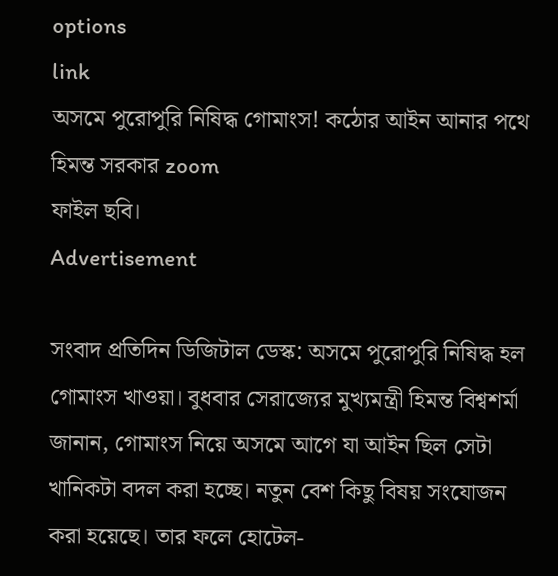options
link
অসমে পুরোপুরি নিষিদ্ধ গোমাংস! কঠোর আইন আনার পথে হিমন্ত সরকার zoom
ফাইল ছবি।
Advertisement

সংবাদ প্রতিদিন ডিজিটাল ডেস্ক: অসমে পুরোপুরি নিষিদ্ধ হল গোমাংস খাওয়া। বুধবার সেরাজ্যের মুখ্যমন্ত্রী হিমন্ত বিশ্বশর্মা জানান, গোমাংস নিয়ে অসমে আগে যা আইন ছিল সেটা খানিকটা বদল করা হচ্ছে। নতুন বেশ কিছু বিষয় সংযোজন করা হয়েছে। তার ফলে হোটেল-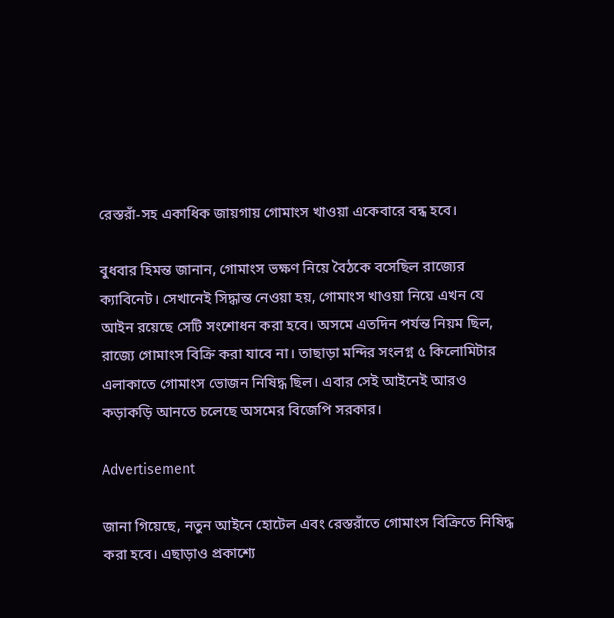রেস্তরাঁ-সহ একাধিক জায়গায় গোমাংস খাওয়া একেবারে বন্ধ হবে।

বুধবার হিমন্ত জানান, গোমাংস ভক্ষণ নিয়ে বৈঠকে বসেছিল রাজ্যের ক্যাবিনেট। সেখানেই সিদ্ধান্ত নেওয়া হয়, গোমাংস খাওয়া নিয়ে এখন যে আইন রয়েছে সেটি সংশোধন করা হবে। অসমে এতদিন পর্যন্ত নিয়ম ছিল, রাজ্যে গোমাংস বিক্রি করা যাবে না। তাছাড়া মন্দির সংলগ্ন ৫ কিলোমিটার এলাকাতে গোমাংস ভোজন নিষিদ্ধ ছিল। এবার সেই আইনেই আরও কড়াকড়ি আনতে চলেছে অসমের বিজেপি সরকার।

Advertisement

জানা গিয়েছে, নতুন আইনে হোটেল এবং রেস্তরাঁতে গোমাংস বিক্রিতে নিষিদ্ধ করা হবে। এছাড়াও প্রকাশ্যে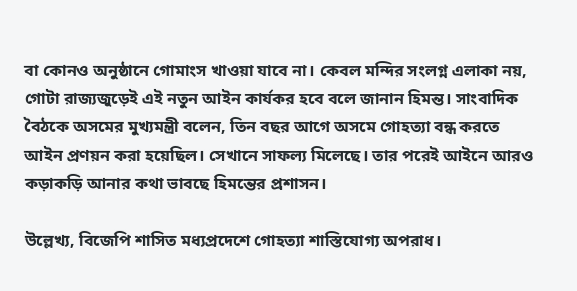বা কোনও অনুষ্ঠানে গোমাংস খাওয়া যাবে না। কেবল মন্দির সংলগ্ন এলাকা নয়, গোটা রাজ্যজুড়েই এই নতুন আইন কার্যকর হবে বলে জানান হিমন্ত। সাংবাদিক বৈঠকে অসমের মুখ্যমন্ত্রী বলেন, তিন বছর আগে অসমে গোহত্যা বন্ধ করতে আইন প্রণয়ন করা হয়েছিল। সেখানে সাফল্য মিলেছে। তার পরেই আইনে আরও কড়াকড়ি আনার কথা ভাবছে হিমন্তের প্রশাসন।

উল্লেখ্য, বিজেপি শাসিত মধ্যপ্রদেশে গোহত্যা শাস্তিযোগ্য অপরাধ।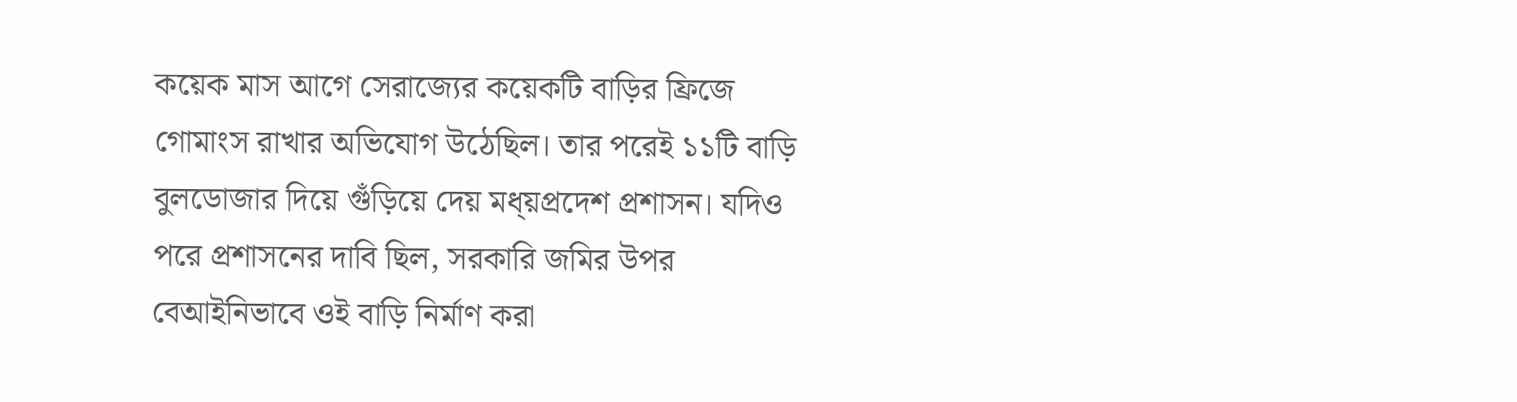কয়েক মাস আগে সেরাজ্যের কয়েকটি বাড়ির ফ্রিজে গোমাংস রাখার অভিযোগ উঠেছিল। তার পরেই ১১টি বাড়ি বুলডোজার দিয়ে গুঁড়িয়ে দেয় মধ্য়প্রদেশ প্রশাসন। যদিও পরে প্রশাসনের দাবি ছিল, সরকারি জমির উপর বেআইনিভাবে ওই বাড়ি নির্মাণ করা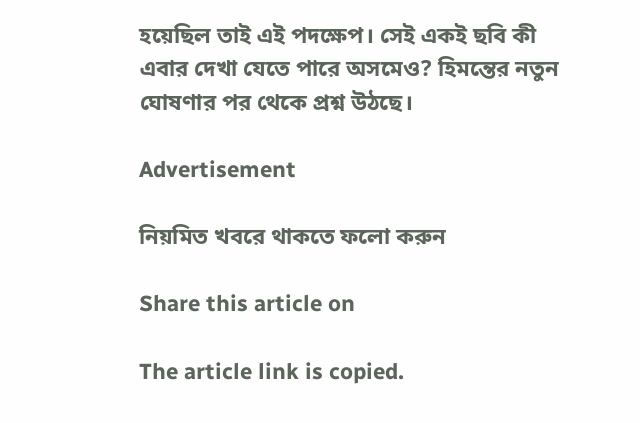হয়েছিল তাই এই পদক্ষেপ। সেই একই ছবি কী এবার দেখা যেতে পারে অসমেও? হিমন্তের নতুন ঘোষণার পর থেকে প্রশ্ন উঠছে।

Advertisement

নিয়মিত খবরে থাকতে ফলো করুন

Share this article on

The article link is copied.